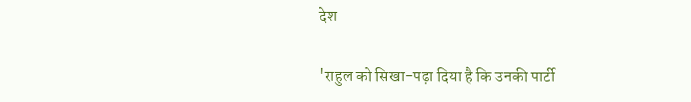देश

'राहुल को सिखा-पढ़ा दिया है कि उनकी पार्टी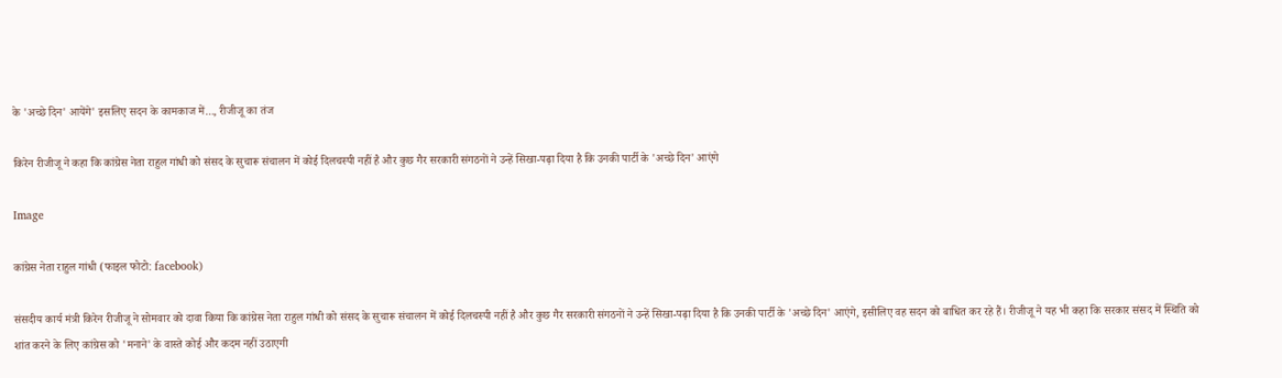के 'अच्छे दिन' आयेंगे' इसलिए सदन के कामकाज में..., रीजीजू का तंज

किरेन रीजीजू ने कहा कि कांग्रेस नेता राहुल गांधी को संसद के सुचारू संचालन में कोई दिलचस्पी नहीं है और कुछ गैर सरकारी संगठनों ने उन्हें सिखा-पढ़ा दिया है कि उनकी पार्टी के 'अच्छे दिन' आएंगे

Image

कांग्रेस नेता राहुल गांधी (फाइल फोटो: facebook)

संसदीय कार्य मंत्री किरेन रीजीजू ने सोमवार को दावा किया कि कांग्रेस नेता राहुल गांधी को संसद के सुचारू संचालन में कोई दिलचस्पी नहीं है और कुछ गैर सरकारी संगठनों ने उन्हें सिखा-पढ़ा दिया है कि उनकी पार्टी के 'अच्छे दिन' आएंगे, इसीलिए वह सदन को बाधित कर रहे हैं। रीजीजू ने यह भी कहा कि सरकार संसद में स्थिति को शांत करने के लिए कांग्रेस को 'मनाने' के वास्ते कोई और कदम नहीं उठाएगी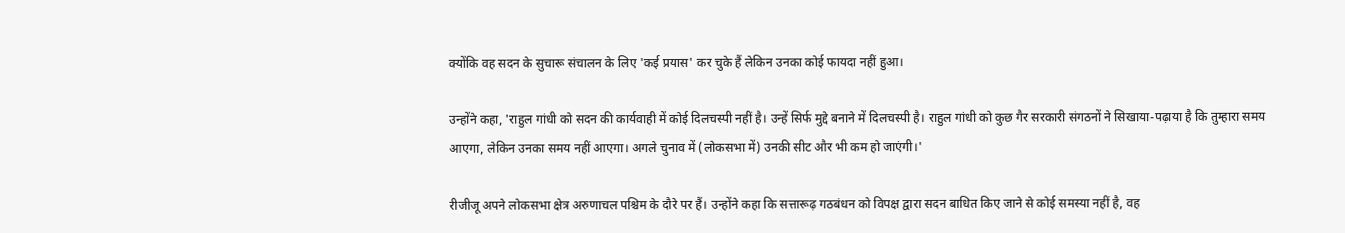क्योंकि वह सदन के सुचारू संचालन के लिए 'कई प्रयास' कर चुके हैं लेकिन उनका कोई फायदा नहीं हुआ।

उन्होंने कहा, 'राहुल गांधी को सदन की कार्यवाही में कोई दिलचस्पी नहीं है। उन्हें सिर्फ मुद्दे बनाने में दिलचस्पी है। राहुल गांधी को कुछ गैर सरकारी संगठनों ने सिखाया-पढ़ाया है कि तुम्हारा समय आएगा, लेकिन उनका समय नहीं आएगा। अगले चुनाव में (लोकसभा में) उनकी सीट और भी कम हो जाएंगी।'

रीजीजू अपने लोकसभा क्षेत्र अरुणाचल पश्चिम के दौरे पर हैं। उन्होंने कहा कि सत्तारूढ़ गठबंधन को विपक्ष द्वारा सदन बाधित किए जाने से कोई समस्या नहीं है, वह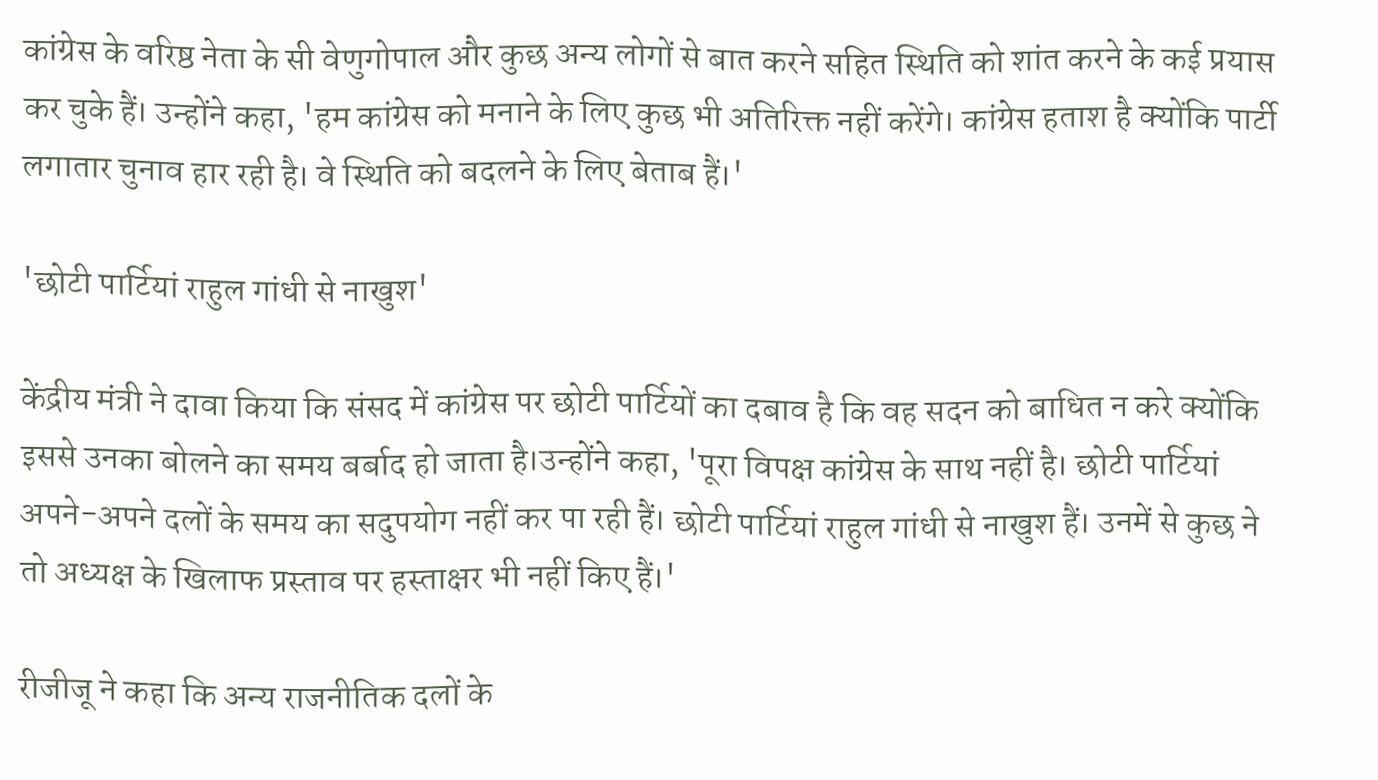कांग्रेस के वरिष्ठ नेता के सी वेणुगोपाल और कुछ अन्य लोगों से बात करने सहित स्थिति को शांत करने के कई प्रयास कर चुके हैं। उन्होंने कहा, 'हम कांग्रेस को मनाने के लिए कुछ भी अतिरिक्त नहीं करेंगे। कांग्रेस हताश है क्योंकि पार्टी लगातार चुनाव हार रही है। वे स्थिति को बदलने के लिए बेताब हैं।'

'छोटी पार्टियां राहुल गांधी से नाखुश'

केंद्रीय मंत्री ने दावा किया कि संसद में कांग्रेस पर छोटी पार्टियों का दबाव है कि वह सदन को बाधित न करे क्योंकि इससे उनका बोलने का समय बर्बाद हो जाता है।उन्होंने कहा, 'पूरा विपक्ष कांग्रेस के साथ नहीं है। छोटी पार्टियां अपने-अपने दलों के समय का सदुपयोग नहीं कर पा रही हैं। छोटी पार्टियां राहुल गांधी से नाखुश हैं। उनमें से कुछ ने तो अध्यक्ष के खिलाफ प्रस्ताव पर हस्ताक्षर भी नहीं किए हैं।'

रीजीजू ने कहा कि अन्य राजनीतिक दलों के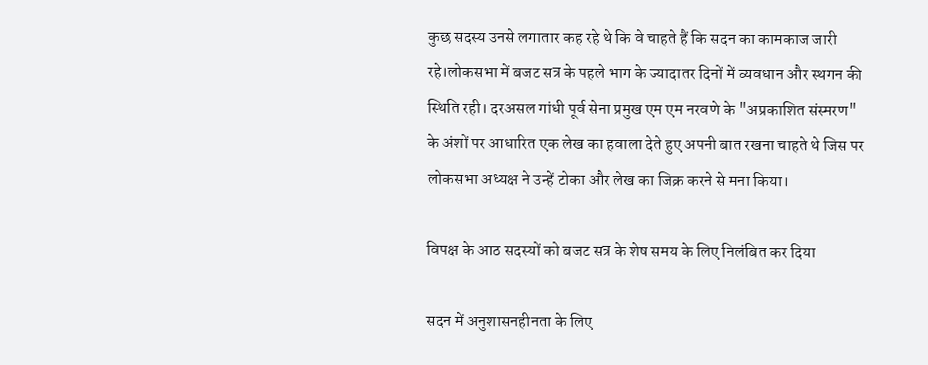कुछ सदस्य उनसे लगातार कह रहे थे कि वे चाहते हैं कि सदन का कामकाज जारी रहे।लोकसभा में बजट सत्र के पहले भाग के ज्यादातर दिनों में व्यवधान और स्थगन की स्थिति रही। दरअसल गांधी पूर्व सेना प्रमुख एम एम नरवणे के "अप्रकाशित संस्मरण" के अंशों पर आधारित एक लेख का हवाला देते हुए अपनी बात रखना चाहते थे जिस पर लोकसभा अध्यक्ष ने उन्हें टोका और लेख का जिक्र करने से मना किया।

विपक्ष के आठ सदस्यों को बजट सत्र के शेष समय के लिए निलंबित कर दिया

सदन में अनुशासनहीनता के लिए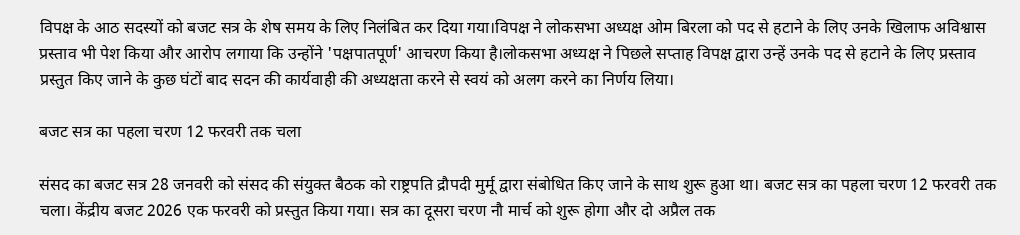विपक्ष के आठ सदस्यों को बजट सत्र के शेष समय के लिए निलंबित कर दिया गया।विपक्ष ने लोकसभा अध्यक्ष ओम बिरला को पद से हटाने के लिए उनके खिलाफ अविश्वास प्रस्ताव भी पेश किया और आरोप लगाया कि उन्होंने 'पक्षपातपूर्ण' आचरण किया है।लोकसभा अध्यक्ष ने पिछले सप्ताह विपक्ष द्वारा उन्हें उनके पद से हटाने के लिए प्रस्ताव प्रस्तुत किए जाने के कुछ घंटों बाद सदन की कार्यवाही की अध्यक्षता करने से स्वयं को अलग करने का निर्णय लिया।

बजट सत्र का पहला चरण 12 फरवरी तक चला

संसद का बजट सत्र 28 जनवरी को संसद की संयुक्त बैठक को राष्ट्रपति द्रौपदी मुर्मू द्वारा संबोधित किए जाने के साथ शुरू हुआ था। बजट सत्र का पहला चरण 12 फरवरी तक चला। केंद्रीय बजट 2026 एक फरवरी को प्रस्तुत किया गया। सत्र का दूसरा चरण नौ मार्च को शुरू होगा और दो अप्रैल तक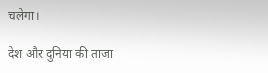चलेगा।

देश और दुनिया की ताजा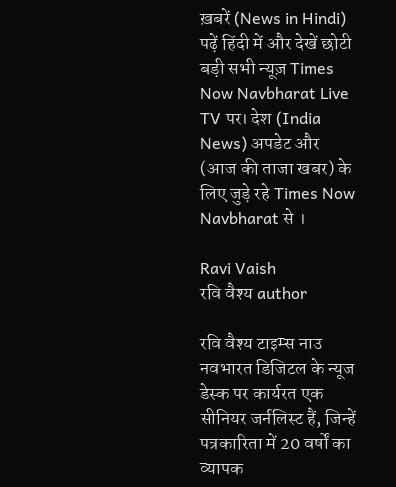ख़बरें (News in Hindi) पढ़ें हिंदी में और देखें छोटी बड़ी सभी न्यूज़ Times Now Navbharat Live TV पर। देश (India News) अपडेट और (आज की ताजा खबर) के लिए जुड़े रहे Times Now Navbharat से ।

Ravi Vaish
रवि वैश्य author

रवि वैश्य टाइम्स नाउ नवभारत डिजिटल के न्यूज डेस्क पर कार्यरत एक सीनियर जर्नलिस्ट हैं, जिन्हें पत्रकारिता में 20 वर्षों का व्यापक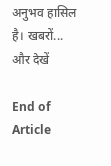अनुभव हासिल है। खबरों... और देखें

End of Article